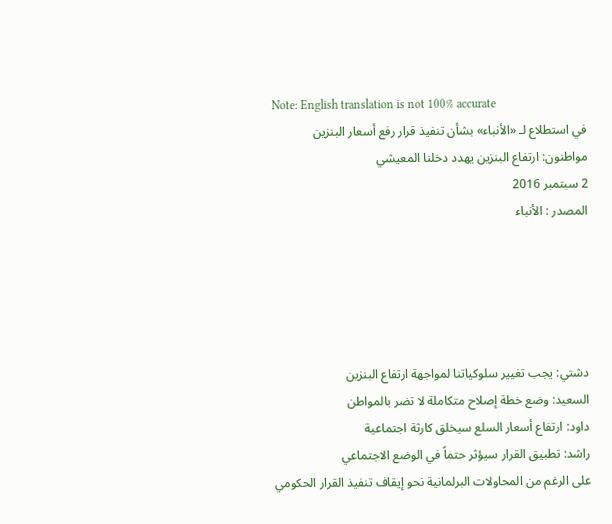Note: English translation is not 100% accurate
في استطلاع لـ «الأنباء» بشأن تنفيذ قرار رفع أسعار البنزين
مواطنون: ارتفاع البنزين يهدد دخلنا المعيشي
2 سبتمبر 2016
المصدر : الأنباء





دشتي: يجب تغيير سلوكياتنا لمواجهة ارتفاع البنزين
السعيد: وضع خطة إصلاح متكاملة لا تضر بالمواطن
داود: ارتفاع أسعار السلع سيخلق كارثة اجتماعية
راشد: تطبيق القرار سيؤثر حتماً في الوضع الاجتماعي
على الرغم من المحاولات البرلمانية نحو إيقاف تنفيذ القرار الحكومي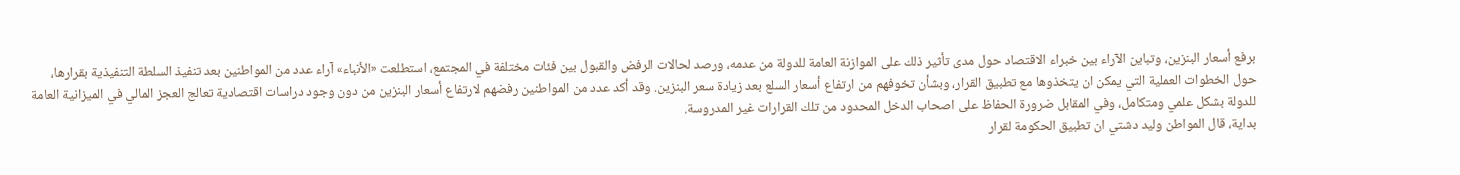برفع أسعار البنزين، وتباين الآراء بين خبراء الاقتصاد حول مدى تأثير ذلك على الموازنة العامة للدولة من عدمه، ورصد لحالات الرفض والقبول بين فئات مختلفة في المجتمع، استطلعت «الأنباء» آراء عدد من المواطنين بعد تنفيذ السلطة التنفيذية بقرارها، حول الخطوات العملية التي يمكن ان يتخذوها مع تطبيق القرار، وبشأن تخوفهم من ارتفاع أسعار السلع بعد زيادة سعر البنزين. وقد أكد عدد من المواطنين رفضهم لارتفاع أسعار البنزين من دون وجود دراسات اقتصادية تعالج العجز المالي في الميزانية العامة للدولة بشكل علمي ومتكامل، وفي المقابل ضرورة الحفاظ على اصحاب الدخل المحدود من تلك القرارات غير المدروسة.
بداية، قال المواطن وليد دشتي ان تطبيق الحكومة لقرار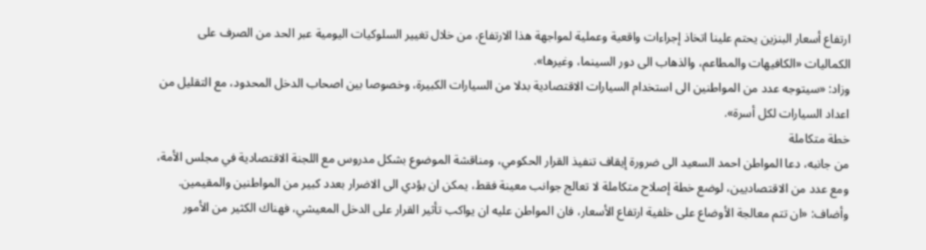ارتفاع أسعار البنزين يحتم علينا اتخاذ إجراءات واقعية وعملية لمواجهة هذا الارتفاع، من خلال تغيير السلوكيات اليومية عبر الحد من الصرف على الكماليات «الكافيهات والمطاعم، والذهاب الى دور السينما، وغيرها».
وزاد: «سيتوجه عدد من المواطنين الى استخدام السيارات الاقتصادية بدلا من السيارات الكبيرة، وخصوصا بين اصحاب الدخل المحدود، مع التقليل من اعداد السيارات لكل أسرة».
خطة متكاملة
من جانبه، دعا المواطن احمد السعيد الى ضرورة إيقاف تنفيذ القرار الحكومي، ومناقشة الموضوع بشكل مدروس مع اللجنة الاقتصادية في مجلس الأمة، ومع عدد من الاقتصاديين، لوضع خطة إصلاح متكاملة لا تعالج جوانب معينة فقط، يمكن ان يؤدي الى الاضرار بعدد كبير من المواطنين والمقيمين.
وأضاف: «ان تتم معالجة الأوضاع على خلفية ارتفاع الأسعار، فان المواطن عليه ان يواكب تأثير القرار على الدخل المعيشي، فهناك الكثير من الأمور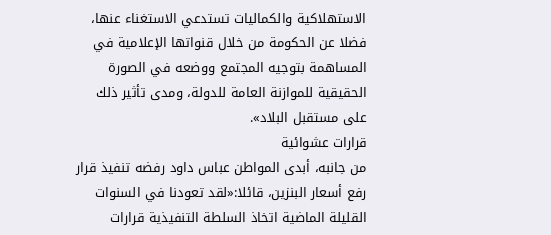الاستهلاكية والكماليات تستدعي الاستغناء عنها، فضلا عن الحكومة من خلال قنواتها الإعلامية في المساهمة بتوجيه المجتمع ووضعه في الصورة الحقيقية للموازنة العامة للدولة، ومدى تأثير ذلك على مستقبل البلاد».
قرارات عشوائية
من جانبه، أبدى المواطن عباس داود رفضه تنفيذ قرار رفع أسعار البنزين، قائلا:«لقد تعودنا في السنوات القليلة الماضية اتخاذ السلطة التنفيذية قرارات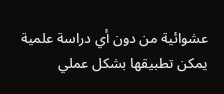عشوائية من دون أي دراسة علمية يمكن تطبيقها بشكل عملي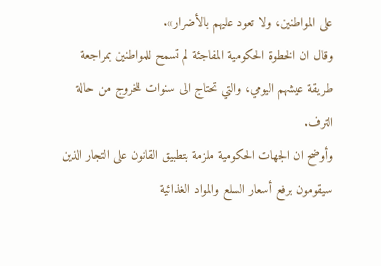على المواطنين، ولا تعود عليهم بالأضرار».
وقال ان الخطوة الحكومية المفاجئة لم تسمح للمواطنين بمراجعة طريقة عيشهم اليومي، والتي تحتاج الى سنوات للخروج من حالة الترف.
وأوضح ان الجهات الحكومية ملزمة بتطبيق القانون على التجار الذين سيقومون برفع أسعار السلع والمواد الغذائية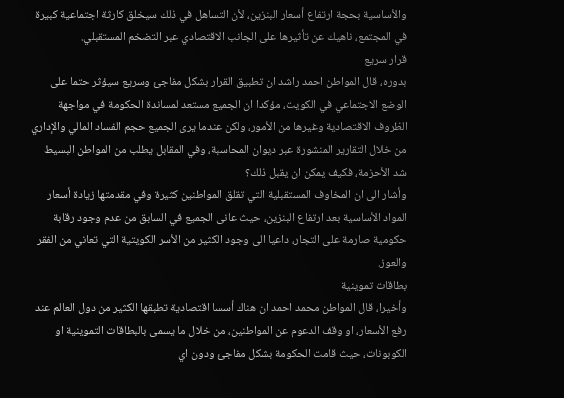والأساسية بحجة ارتفاع أسعار البنزين، لأن التساهل في ذلك سيخلق كارثة اجتماعية كبيرة في المجتمع، ناهيك عن تأثيرها على الجانب الاقتصادي عبر التضخم المستقبلي.
قرار سريع
بدوره، قال المواطن احمد راشد ان تطبيق القرار بشكل مفاجئ وسريع سيؤثر حتما على الوضع الاجتماعي في الكويت، مؤكدا ان الجميع مستعد لمساندة الحكومة في مواجهة الظروف الاقتصادية وغيرها من الأمور، ولكن عندما يرى الجميع حجم الفساد المالي والإداري من خلال التقارير المنشورة عبر ديوان المحاسبة، وفي المقابل يطلب من المواطن البسيط شد الأحزمة، فكيف يمكن ان يقبل ذلك؟
وأشار الى ان المخاوف المستقبلية التي تقلق المواطنين كثيرة وفي مقدمتها زيادة أسعار المواد الأساسية بعد ارتفاع البنزين، حيث عانى الجميع في السابق من عدم وجود رقابة حكومية صارمة على التجار، داعيا الى وجود الكثير من الأسر الكويتية التي تعاني من الفقر والعوز.
بطاقات تموينية
وأخيرا، قال المواطن محمد احمد ان هناك أسسا اقتصادية تطبقها الكثير من دول العالم عند رفع الأسعار، او وقف الدعوم عن المواطنين، من خلال ما يسمى بالبطاقات التموينية او الكوبونات، حيث قامت الحكومة بشكل مفاجئ ودون اي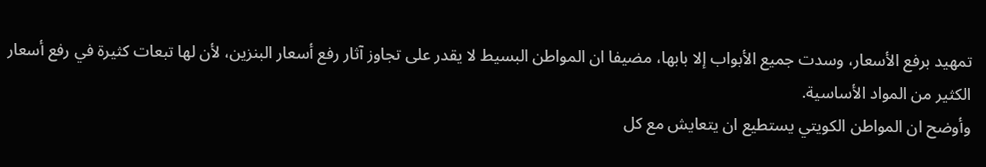تمهيد برفع الأسعار، وسدت جميع الأبواب إلا بابها، مضيفا ان المواطن البسيط لا يقدر على تجاوز آثار رفع أسعار البنزين، لأن لها تبعات كثيرة في رفع أسعار الكثير من المواد الأساسية.
وأوضح ان المواطن الكويتي يستطيع ان يتعايش مع كل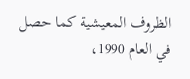الظروف المعيشية كما حصل في العام 1990،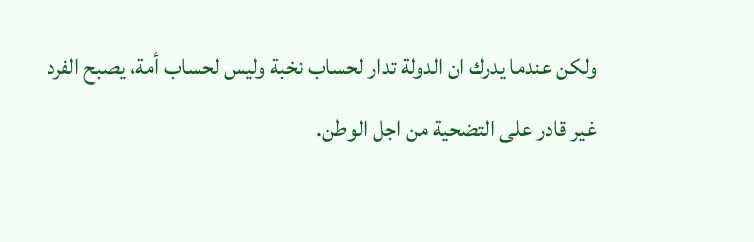ولكن عندما يدرك ان الدولة تدار لحساب نخبة وليس لحساب أمة، يصبح الفرد غير قادر على التضحية من اجل الوطن.